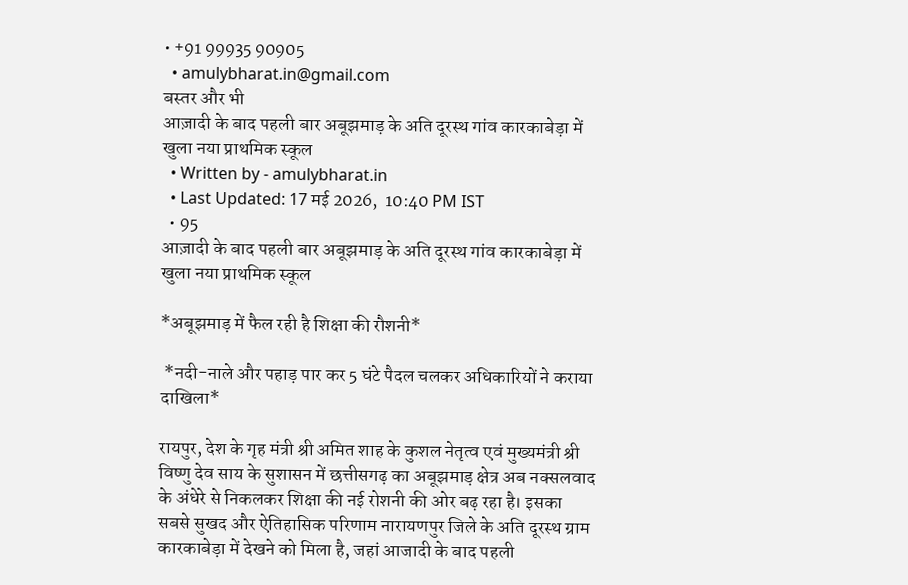• +91 99935 90905
  • amulybharat.in@gmail.com
बस्तर और भी
आज़ादी के बाद पहली बार अबूझमाड़ के अति दूरस्थ गांव कारकाबेड़ा में खुला नया प्राथमिक स्कूल
  • Written by - amulybharat.in
  • Last Updated: 17 मई 2026,  10:40 PM IST
  • 95
आज़ादी के बाद पहली बार अबूझमाड़ के अति दूरस्थ गांव कारकाबेड़ा में खुला नया प्राथमिक स्कूल

*अबूझमाड़ में फैल रही है शिक्षा की रौशनी*

 *नदी-नाले और पहाड़ पार कर 5 घंटे पैदल चलकर अधिकारियों ने कराया दाखिला*

रायपुर, देश के गृह मंत्री श्री अमित शाह के कुशल नेतृत्व एवं मुख्यमंत्री श्री विष्णु देव साय के सुशासन में छत्तीसगढ़ का अबूझमाड़ क्षेत्र अब नक्सलवाद के अंधेरे से निकलकर शिक्षा की नई रोशनी की ओर बढ़ रहा है। इसका सबसे सुखद और ऐतिहासिक परिणाम नारायणपुर जिले के अति दूरस्थ ग्राम कारकाबेड़ा में देखने को मिला है, जहां आजादी के बाद पहली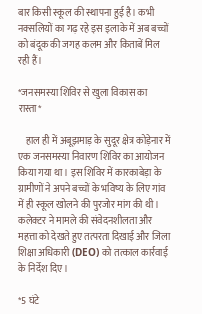बार किसी स्कूल की स्थापना हुई है। कभी नक्सलियों का गढ़ रहे इस इलाके में अब बच्चों को बंदूक की जगह कलम और किताबें मिल रही हैं।

*जनसमस्या शिविर से खुला विकास का रास्ता*

    हाल ही में अबूझमाड़ के सुदूर क्षेत्र कोड़ेनार में एक जनसमस्या निवारण शिविर का आयोजन किया गया था। इस शिविर में कारकाबेड़ा के ग्रामीणों ने अपने बच्चों के भविष्य के लिए गांव में ही स्कूल खोलने की पुरजोर मांग की थी। कलेक्टर ने मामले की संवेदनशीलता और महत्ता को देखते हुए तत्परता दिखाई और जिला शिक्षा अधिकारी (DEO) को तत्काल कार्रवाई के निर्देश दिए।

*5 घंटे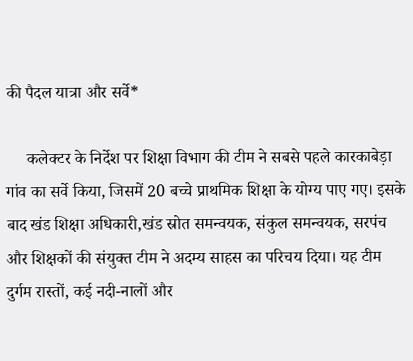की पैदल यात्रा और सर्वे*

     कलेक्टर के निर्देश पर शिक्षा विभाग की टीम ने सबसे पहले कारकाबेड़ा गांव का सर्वे किया, जिसमें 20 बच्चे प्राथमिक शिक्षा के योग्य पाए गए। इसके बाद खंड शिक्षा अधिकारी,खंड स्रोत समन्वयक, संकुल समन्वयक, सरपंच और शिक्षकों की संयुक्त टीम ने अदम्य साहस का परिचय दिया। यह टीम दुर्गम रास्तों, कई नदी-नालों और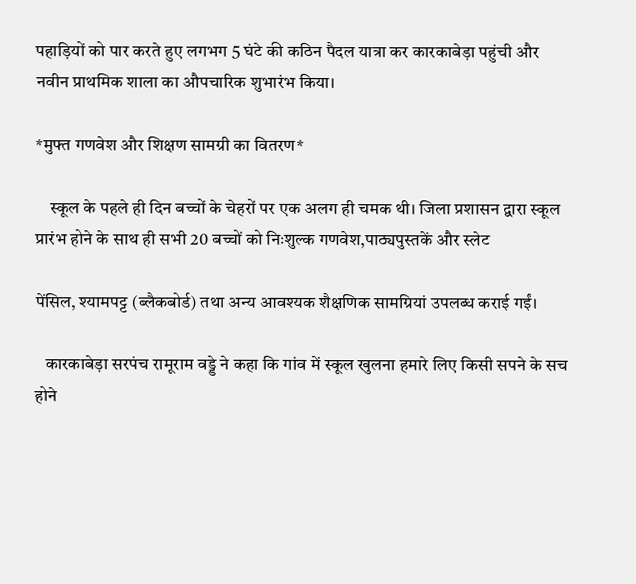पहाड़ियों को पार करते हुए लगभग 5 घंटे की कठिन पैदल यात्रा कर कारकाबेड़ा पहुंची और नवीन प्राथमिक शाला का औपचारिक शुभारंभ किया।

*मुफ्त गणवेश और शिक्षण सामग्री का वितरण*

    स्कूल के पहले ही दिन बच्चों के चेहरों पर एक अलग ही चमक थी। जिला प्रशासन द्वारा स्कूल प्रारंभ होने के साथ ही सभी 20 बच्चों को निःशुल्क गणवेश,पाठ्यपुस्तकें और स्लेट

पेंसिल, श्यामपट्ट (ब्लैकबोर्ड) तथा अन्य आवश्यक शैक्षणिक सामग्रियां उपलब्ध कराई गईं।

   कारकाबेड़ा सरपंच रामूराम वड्डे ने कहा कि गांव में स्कूल खुलना हमारे लिए किसी सपने के सच होने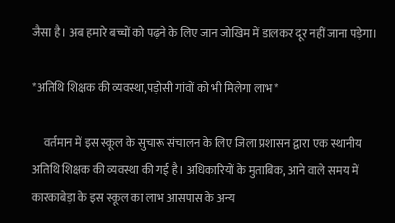जैसा है। अब हमारे बच्चों को पढ़ने के लिए जान जोखिम में डालकर दूर नहीं जाना पड़ेगा।

*अतिथि शिक्षक की व्यवस्था,पड़ोसी गांवों को भी मिलेगा लाभ*

     वर्तमान में इस स्कूल के सुचारू संचालन के लिए जिला प्रशासन द्वारा एक स्थानीय अतिथि शिक्षक की व्यवस्था की गई है। अधिकारियों के मुताबिक, आने वाले समय में कारकाबेड़ा के इस स्कूल का लाभ आसपास के अन्य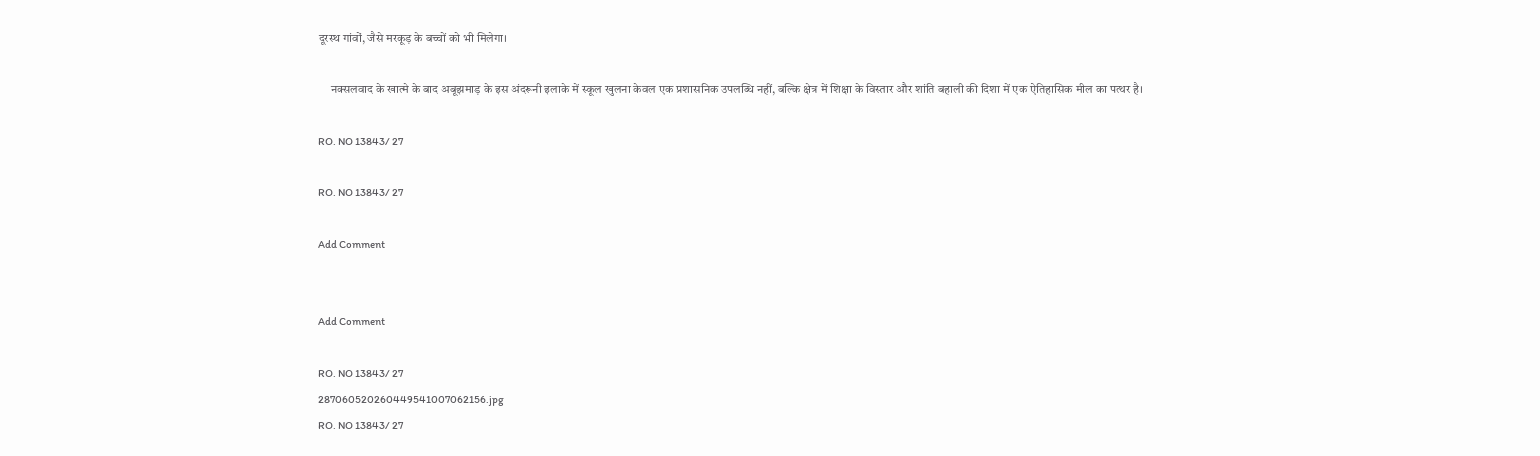दूरस्थ गांवों, जैसे मरकूड़ के बच्चों को भी मिलेगा।

     नक्सलवाद के खात्मे के बाद अबूझमाड़ के इस अंदरूनी इलाके में स्कूल खुलना केवल एक प्रशासनिक उपलब्धि नहीं, बल्कि क्षेत्र में शिक्षा के विस्तार और शांति बहाली की दिशा में एक ऐतिहासिक मील का पत्थर है।

RO. NO 13843/ 27

RO. NO 13843/ 27

Add Comment


Add Comment

RO. NO 13843/ 27
287060520260449541007062156.jpg
RO. NO 13843/ 27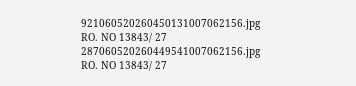921060520260450131007062156.jpg
RO. NO 13843/ 27
287060520260449541007062156.jpg
RO. NO 13843/ 27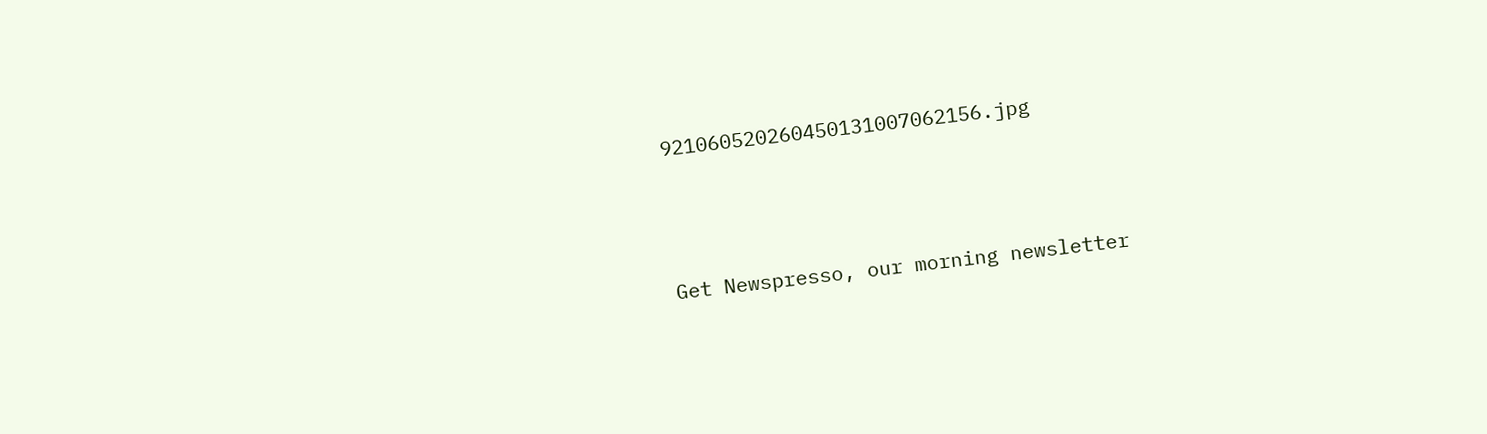921060520260450131007062156.jpg





Get Newspresso, our morning newsletter